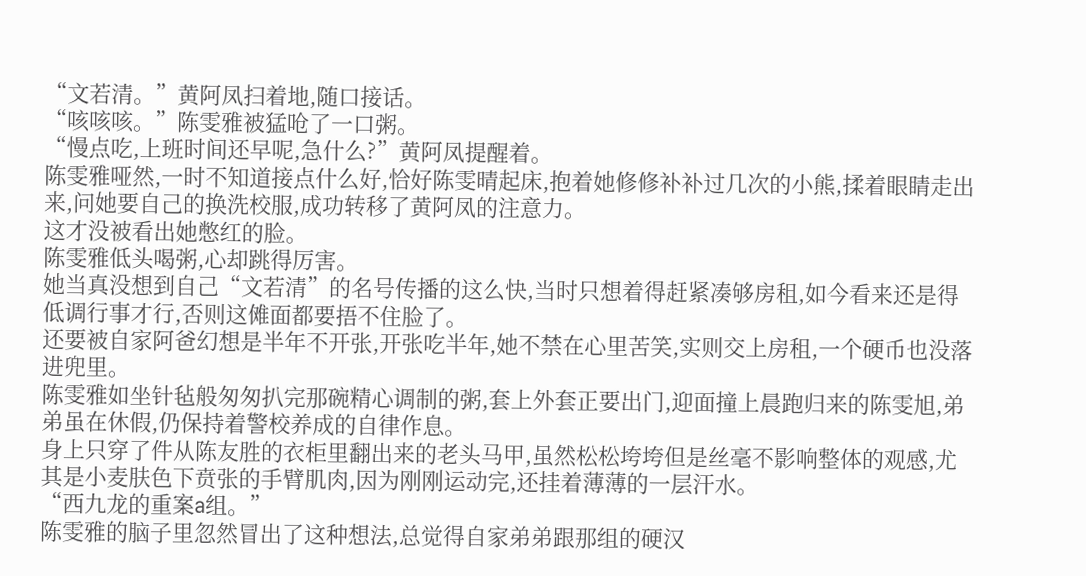“文若清。”黄阿凤扫着地,随口接话。
“咳咳咳。”陈雯雅被猛呛了一口粥。
“慢点吃,上班时间还早呢,急什么?”黄阿凤提醒着。
陈雯雅哑然,一时不知道接点什么好,恰好陈雯晴起床,抱着她修修补补过几次的小熊,揉着眼睛走出来,问她要自己的换洗校服,成功转移了黄阿凤的注意力。
这才没被看出她憋红的脸。
陈雯雅低头喝粥,心却跳得厉害。
她当真没想到自己“文若清”的名号传播的这么快,当时只想着得赶紧凑够房租,如今看来还是得低调行事才行,否则这傩面都要捂不住脸了。
还要被自家阿爸幻想是半年不开张,开张吃半年,她不禁在心里苦笑,实则交上房租,一个硬币也没落进兜里。
陈雯雅如坐针毡般匆匆扒完那碗精心调制的粥,套上外套正要出门,迎面撞上晨跑归来的陈雯旭,弟弟虽在休假,仍保持着警校养成的自律作息。
身上只穿了件从陈友胜的衣柜里翻出来的老头马甲,虽然松松垮垮但是丝毫不影响整体的观感,尤其是小麦肤色下贲张的手臂肌肉,因为刚刚运动完,还挂着薄薄的一层汗水。
“西九龙的重案a组。”
陈雯雅的脑子里忽然冒出了这种想法,总觉得自家弟弟跟那组的硬汉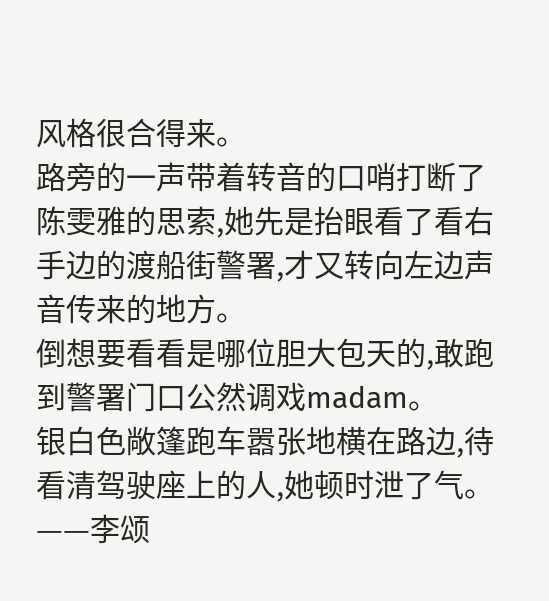风格很合得来。
路旁的一声带着转音的口哨打断了陈雯雅的思索,她先是抬眼看了看右手边的渡船街警署,才又转向左边声音传来的地方。
倒想要看看是哪位胆大包天的,敢跑到警署门口公然调戏madam。
银白色敞篷跑车嚣张地横在路边,待看清驾驶座上的人,她顿时泄了气。
——李颂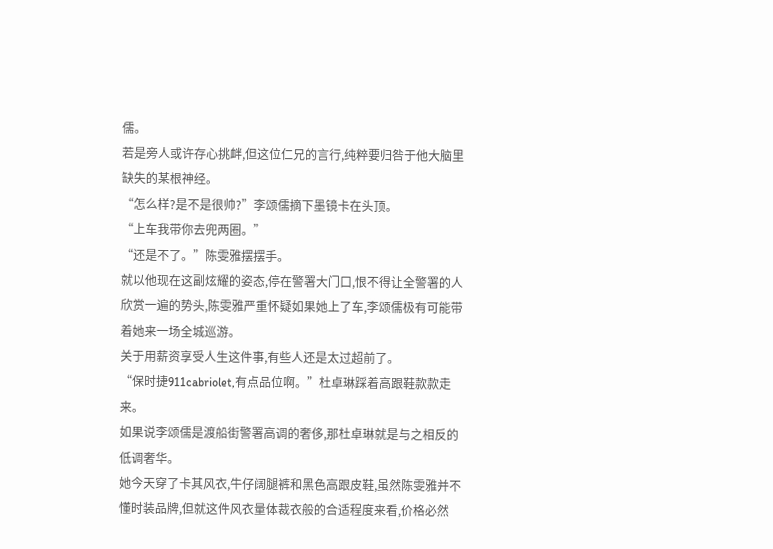儒。
若是旁人或许存心挑衅,但这位仁兄的言行,纯粹要归咎于他大脑里缺失的某根神经。
“怎么样?是不是很帅?”李颂儒摘下墨镜卡在头顶。
“上车我带你去兜两圈。”
“还是不了。”陈雯雅摆摆手。
就以他现在这副炫耀的姿态,停在警署大门口,恨不得让全警署的人欣赏一遍的势头,陈雯雅严重怀疑如果她上了车,李颂儒极有可能带着她来一场全城巡游。
关于用薪资享受人生这件事,有些人还是太过超前了。
“保时捷911cabriolet,有点品位啊。”杜卓琳踩着高跟鞋款款走来。
如果说李颂儒是渡船街警署高调的奢侈,那杜卓琳就是与之相反的低调奢华。
她今天穿了卡其风衣,牛仔阔腿裤和黑色高跟皮鞋,虽然陈雯雅并不懂时装品牌,但就这件风衣量体裁衣般的合适程度来看,价格必然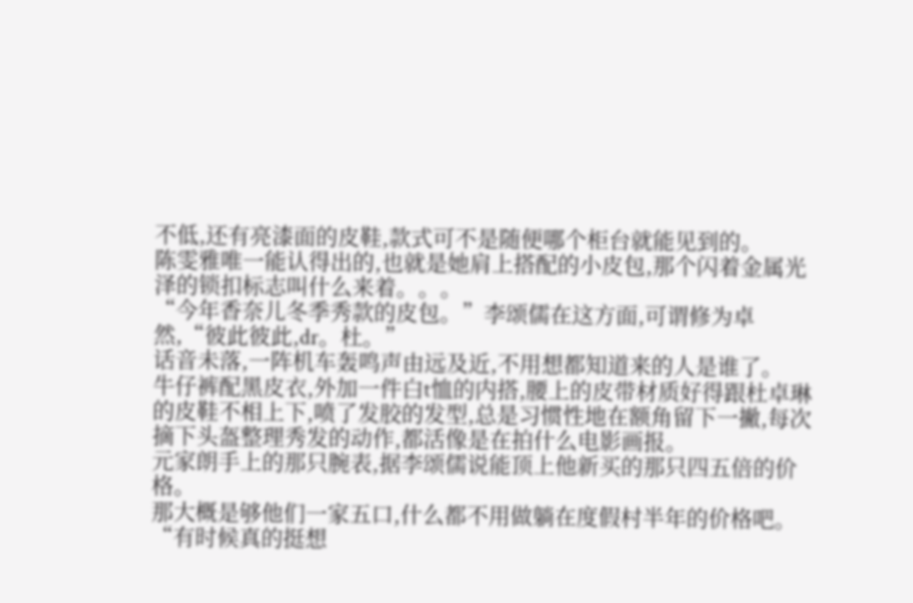不低,还有亮漆面的皮鞋,款式可不是随便哪个柜台就能见到的。
陈雯雅唯一能认得出的,也就是她肩上搭配的小皮包,那个闪着金属光泽的锁扣标志叫什么来着。。。
“今年香奈儿冬季秀款的皮包。”李颂儒在这方面,可谓修为卓然,“彼此彼此,dr。杜。”
话音未落,一阵机车轰鸣声由远及近,不用想都知道来的人是谁了。
牛仔裤配黑皮衣,外加一件白t恤的内搭,腰上的皮带材质好得跟杜卓琳的皮鞋不相上下,喷了发胶的发型,总是习惯性地在额角留下一撇,每次摘下头盔整理秀发的动作,都活像是在拍什么电影画报。
元家朗手上的那只腕表,据李颂儒说能顶上他新买的那只四五倍的价格。
那大概是够他们一家五口,什么都不用做躺在度假村半年的价格吧。
“有时候真的挺想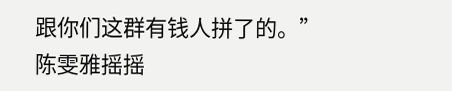跟你们这群有钱人拼了的。”
陈雯雅摇摇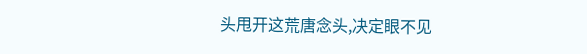头甩开这荒唐念头,决定眼不见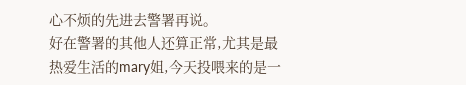心不烦的先进去警署再说。
好在警署的其他人还算正常,尤其是最热爱生活的mary姐,今天投喂来的是一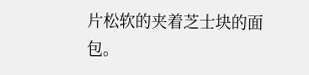片松软的夹着芝士块的面包。